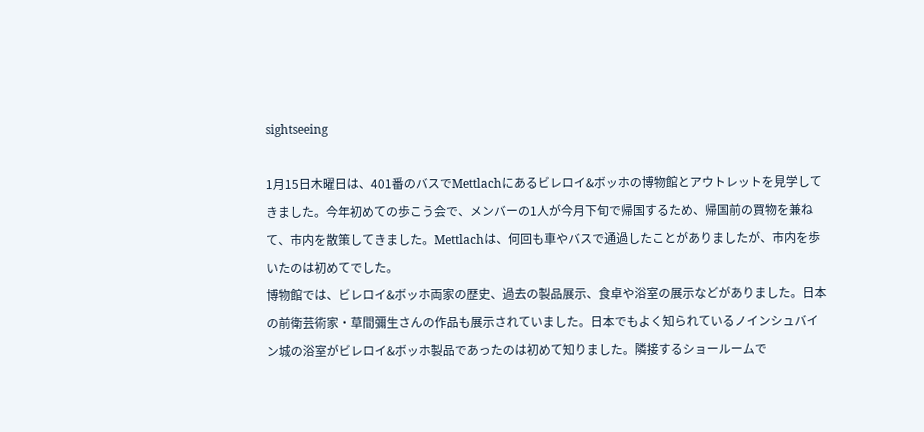sightseeing

1月15日木曜日は、401番のバスでMettlachにあるビレロイ&ボッホの博物館とアウトレットを見学してきました。今年初めての歩こう会で、メンバーの1人が今月下旬で帰国するため、帰国前の買物を兼ねて、市内を散策してきました。Mettlachは、何回も車やバスで通過したことがありましたが、市内を歩いたのは初めてでした。
博物館では、ビレロイ&ボッホ両家の歴史、過去の製品展示、食卓や浴室の展示などがありました。日本の前衛芸術家・草間彌生さんの作品も展示されていました。日本でもよく知られているノインシュバイン城の浴室がビレロイ&ボッホ製品であったのは初めて知りました。隣接するショールームで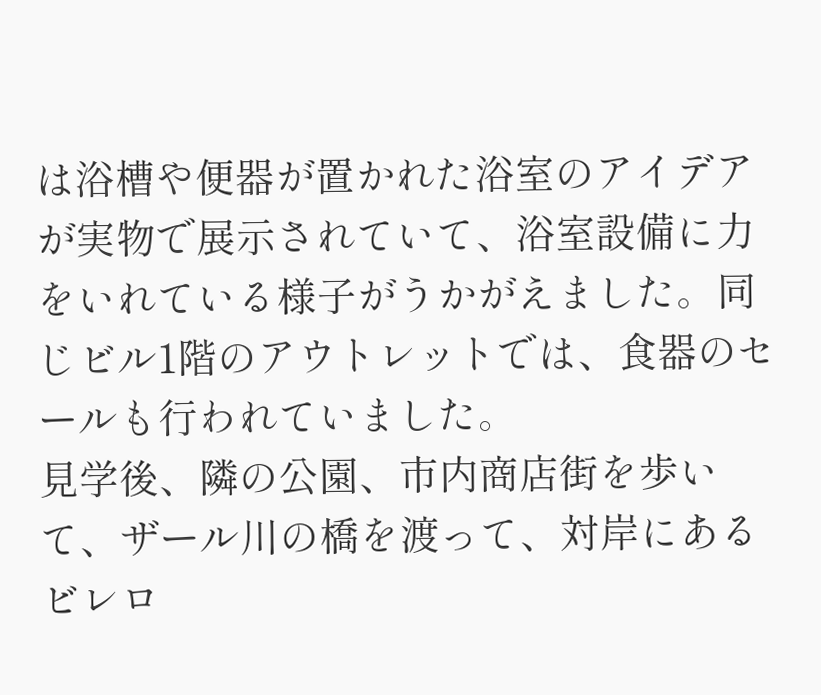は浴槽や便器が置かれた浴室のアイデアが実物で展示されていて、浴室設備に力をいれている様子がうかがえました。同じビル1階のアウトレットでは、食器のセールも行われていました。
見学後、隣の公園、市内商店街を歩いて、ザール川の橋を渡って、対岸にあるビレロ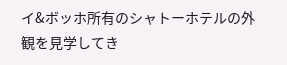イ&ボッホ所有のシャトーホテルの外観を見学してき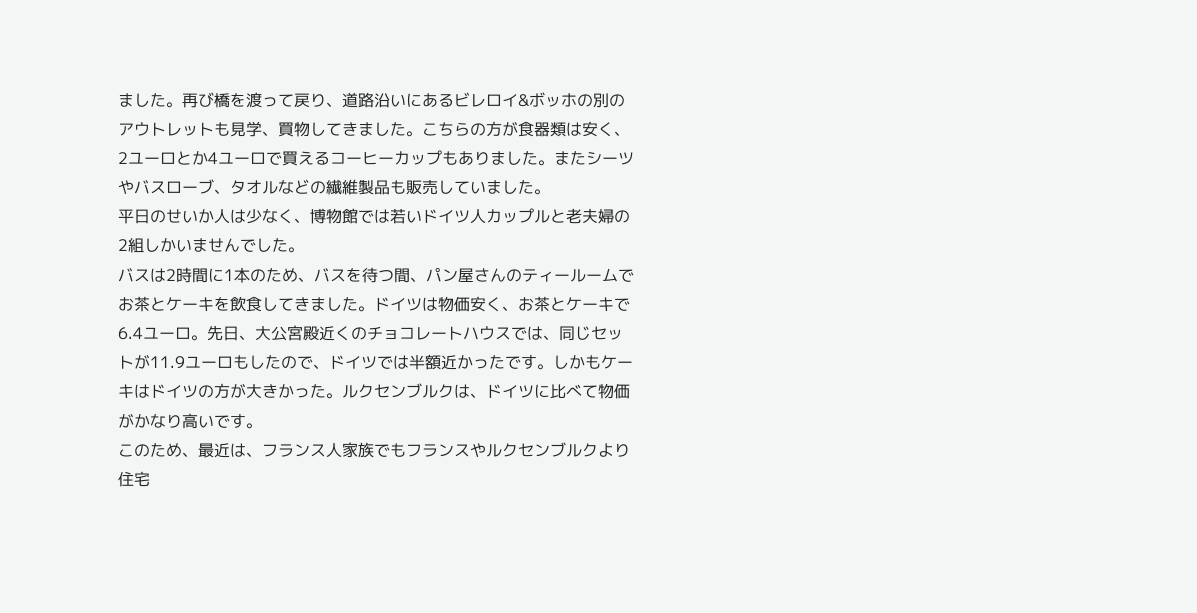ました。再び橋を渡って戻り、道路沿いにあるビレロイ&ボッホの別のアウトレットも見学、買物してきました。こちらの方が食器類は安く、2ユーロとか4ユーロで買えるコーヒーカップもありました。またシーツやバスローブ、タオルなどの繊維製品も販売していました。
平日のせいか人は少なく、博物館では若いドイツ人カップルと老夫婦の2組しかいませんでした。
バスは2時間に1本のため、バスを待つ間、パン屋さんのティールームでお茶とケーキを飲食してきました。ドイツは物価安く、お茶とケーキで6.4ユーロ。先日、大公宮殿近くのチョコレートハウスでは、同じセットが11.9ユーロもしたので、ドイツでは半額近かったです。しかもケーキはドイツの方が大きかった。ルクセンブルクは、ドイツに比べて物価がかなり高いです。
このため、最近は、フランス人家族でもフランスやルクセンブルクより住宅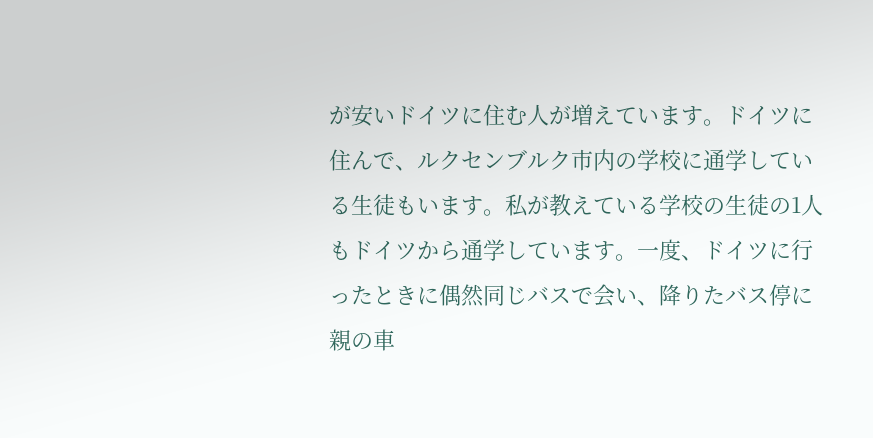が安いドイツに住む人が増えています。ドイツに住んで、ルクセンブルク市内の学校に通学している生徒もいます。私が教えている学校の生徒の1人もドイツから通学しています。一度、ドイツに行ったときに偶然同じバスで会い、降りたバス停に親の車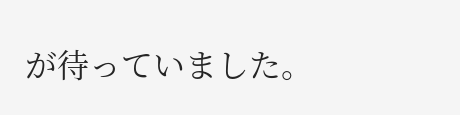が待っていました。